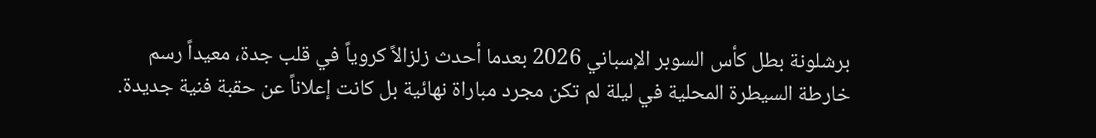برشلونة بطل كأس السوبر الإسباني 2026 بعدما أحدث زلزالاً كروياً في قلب جدة، معيداً رسم خارطة السيطرة المحلية في ليلة لم تكن مجرد مباراة نهائية بل كانت إعلاناً عن حقبة فنية جديدة.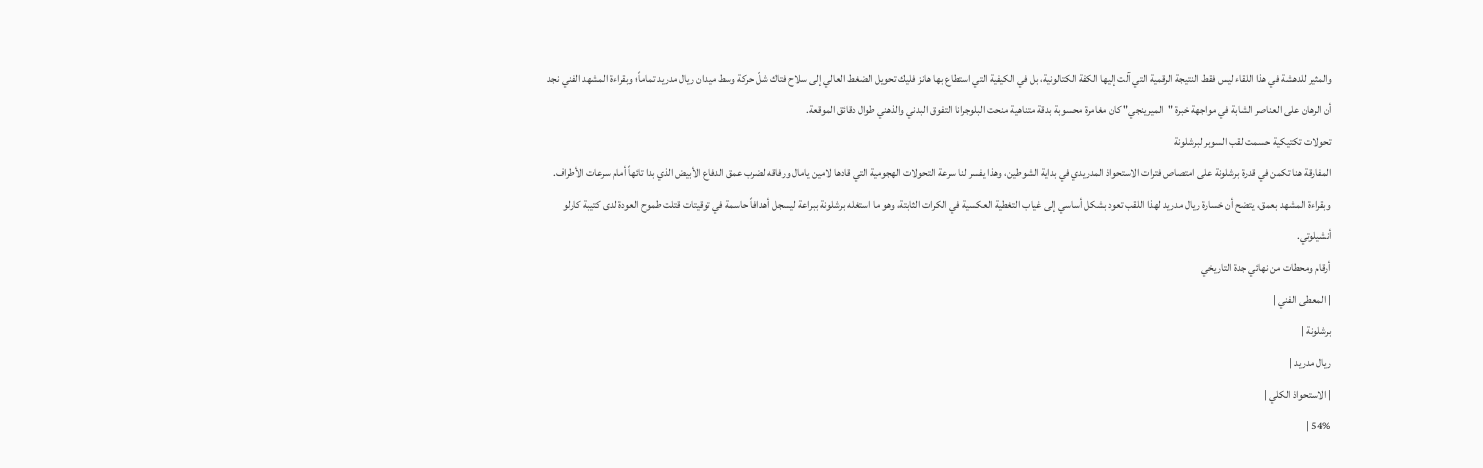والمثير للدهشة في هذا اللقاء ليس فقط النتيجة الرقمية التي آلت إليها الكفة الكتالونية، بل في الكيفية التي استطاع بها هانز فليك تحويل الضغط العالي إلى سلاح فتاك شلّ حركة وسط ميدان ريال مدريد تماماً؛ وبقراءة المشهد الفني نجد أن الرهان على العناصر الشابة في مواجهة خبرة "الميرينجي" كان مغامرة محسوبة بدقة متناهية منحت البلوجرانا التفوق البدني والذهني طوال دقائق الموقعة.
تحولات تكتيكية حسمت لقب السوبر لبرشلونة
المفارقة هنا تكمن في قدرة برشلونة على امتصاص فترات الاستحواذ المدريدي في بداية الشوطين، وهذا يفسر لنا سرعة التحولات الهجومية التي قادها لامين يامال ورفاقه لضرب عمق الدفاع الأبيض الذي بدا تائهاً أمام سرعات الأطراف. وبقراءة المشهد بعمق، يتضح أن خسارة ريال مدريد لهذا اللقب تعود بشكل أساسي إلى غياب التغطية العكسية في الكرات الثابتة، وهو ما استغله برشلونة ببراعة ليسجل أهدافاً حاسمة في توقيتات قتلت طموح العودة لدى كتيبة كارلو أنشيلوتي.
أرقام ومحطات من نهائي جدة التاريخي
| المعطى الفني |
برشلونة |
ريال مدريد |
| الاستحواذ الكلي |
54% |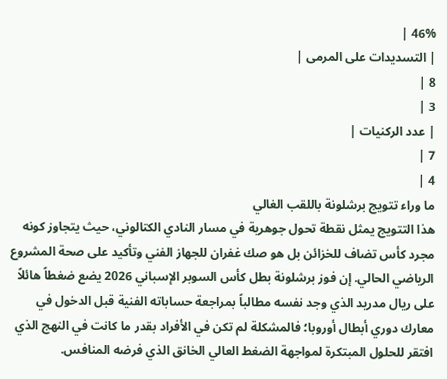46% |
| التسديدات على المرمى |
8 |
3 |
| عدد الركنيات |
7 |
4 |
ما وراء تتويج برشلونة باللقب الغالي
هذا التتويج يمثل نقطة تحول جوهرية في مسار النادي الكتالوني، حيث يتجاوز كونه مجرد كأس تضاف للخزائن بل هو صك غفران للجهاز الفني وتأكيد على صحة المشروع الرياضي الحالي. إن فوز برشلونة بطل كأس السوبر الإسباني 2026 يضع ضغطاً هائلاً على ريال مدريد الذي وجد نفسه مطالباً بمراجعة حساباته الفنية قبل الدخول في معارك دوري أبطال أوروبا؛ فالمشكلة لم تكن في الأفراد بقدر ما كانت في النهج الذي افتقر للحلول المبتكرة لمواجهة الضغط العالي الخانق الذي فرضه المنافس.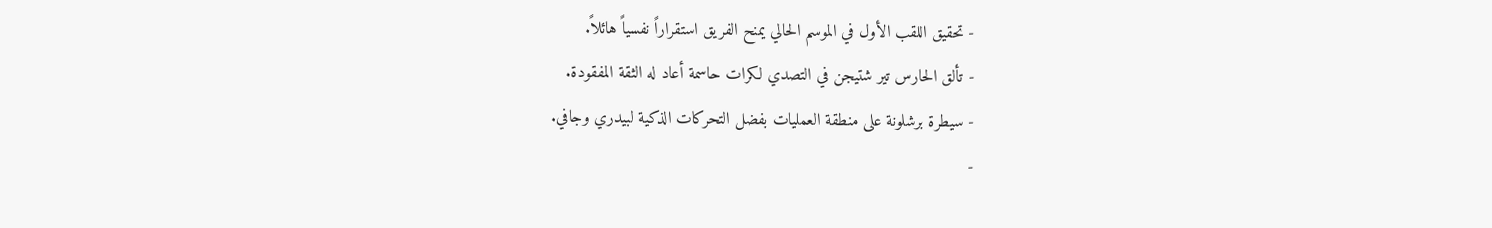- تحقيق اللقب الأول في الموسم الحالي يمنح الفريق استقراراً نفسياً هائلاً.
- تألق الحارس تير شتيجن في التصدي لكرات حاسمة أعاد له الثقة المفقودة.
- سيطرة برشلونة على منطقة العمليات بفضل التحركات الذكية لبيدري وجافي.
-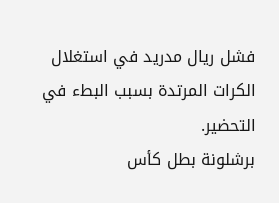فشل ريال مدريد في استغلال الكرات المرتدة بسبب البطء في التحضير.
برشلونة بطل كأس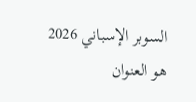السوبر الإسباني 2026 هو العنوان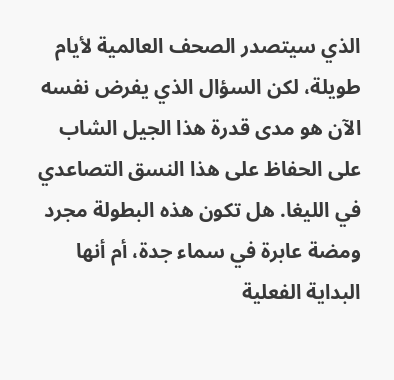الذي سيتصدر الصحف العالمية لأيام طويلة، لكن السؤال الذي يفرض نفسه الآن هو مدى قدرة هذا الجيل الشاب على الحفاظ على هذا النسق التصاعدي في الليغا. هل تكون هذه البطولة مجرد ومضة عابرة في سماء جدة، أم أنها البداية الفعلية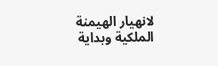لانهيار الهيمنة الملكية وبداية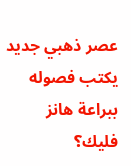عصر ذهبي جديد يكتب فصوله ببراعة هانز فليك؟